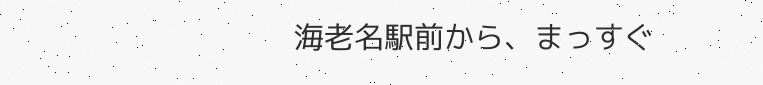海老名駅前から、まっすぐ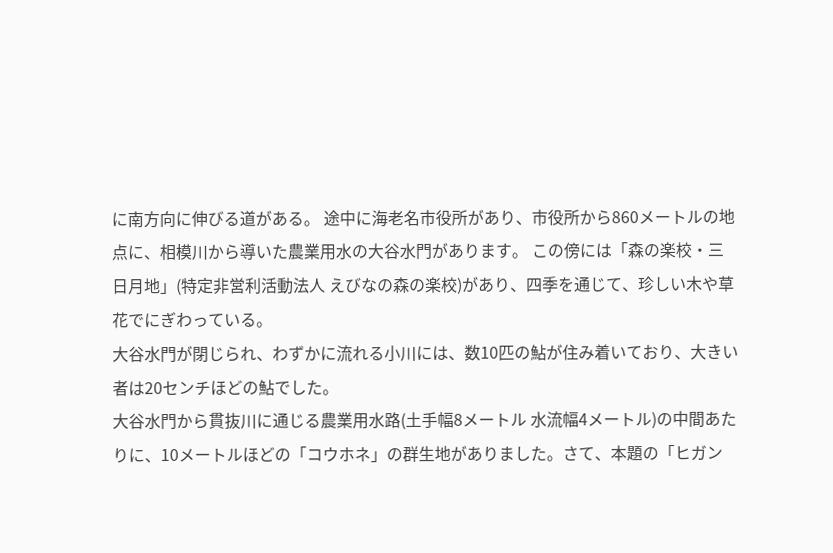に南方向に伸びる道がある。 途中に海老名市役所があり、市役所から860メートルの地点に、相模川から導いた農業用水の大谷水門があります。 この傍には「森の楽校・三日月地」(特定非営利活動法人 えびなの森の楽校)があり、四季を通じて、珍しい木や草花でにぎわっている。
大谷水門が閉じられ、わずかに流れる小川には、数10匹の鮎が住み着いており、大きい者は20センチほどの鮎でした。
大谷水門から貫抜川に通じる農業用水路(土手幅8メートル 水流幅4メートル)の中間あたりに、10メートルほどの「コウホネ」の群生地がありました。さて、本題の「ヒガン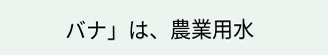バナ」は、農業用水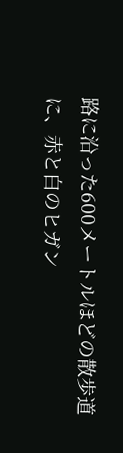路に沿った600メートルほどの散歩道に、赤と白のヒガン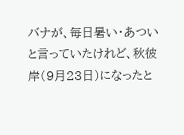バナが、毎日暑い・あついと言っていたけれど、秋彼岸(9月23日)になったと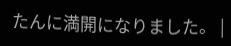たんに満開になりました。 |